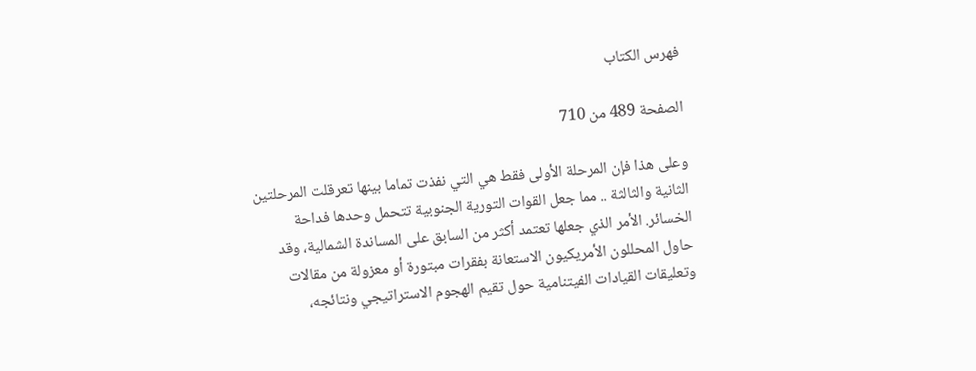فهرس الكتاب

الصفحة 489 من 710

وعلى هذا فإن المرحلة الأولى فقط هي التي نفذت تماما بينها تعرقلت المرحلتين الثانية والثالثة .. مما جعل القوات التورية الجنوبية تتحمل وحدها فداحة الخسائر. الأمر الذي جعلها تعتمد أكثر من السابق على المساندة الشمالية، وقد حاول المحللون الأمريكيون الاستعانة بفقرات مبتورة أو معزولة من مقالات وتعليقات القيادات الفيتنامية حول تقيم الهجوم الاستراتيجي ونتائجه،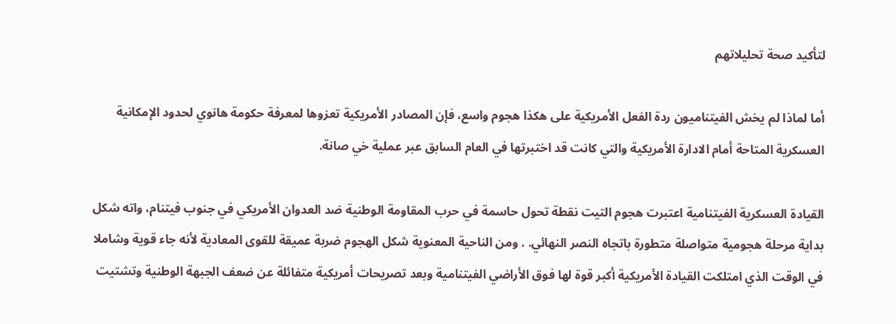لتأكيد صحة تحليلاتهم

أما لماذا لم يخش الفيتناميون ردة الفعل الأمريكية على هكذا هجوم واسع، فإن المصادر الأمريكية تعزوها لمعرفة حكومة هانوي لحدود الإمكانية العسكرية المتاحة أمام الادارة الأمريكية والتي كانت قد اختبرتها في العام السابق عبر عملية خي صانة.

القيادة العسكرية الفيتنامية اعتبرت هجوم التيت نقطة تحول حاسمة في حرب المقاومة الوطنية ضد العدوان الأمريكي في جنوب فيتنام، واته شكل بداية مرحلة هجومية متواصلة متطورة باتجاه النصر النهائي. . ومن الناحية المعنوية شكل الهجوم ضربة عميقة للقوى المعادية لأنه جاء قوية وشاملا في الوقت الذي امتلكت القيادة الأمريكية أكبر قوة لها فوق الأراضي الفيتنامية وبعد تصريحات أمريكية متفائلة عن ضعف الجبهة الوطنية وتشتيت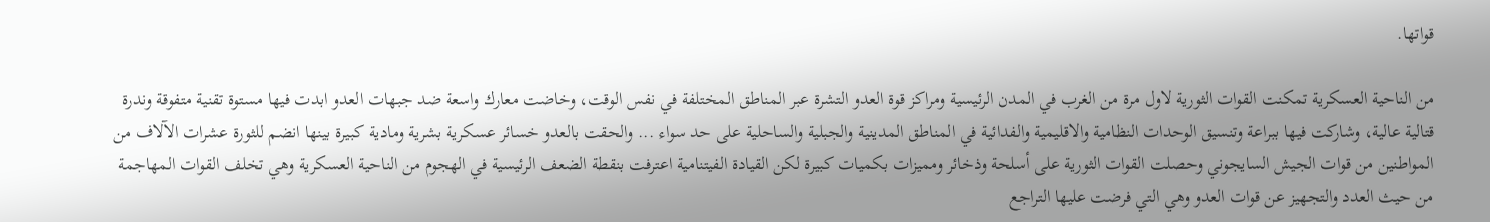قواتها.

من الناحية العسكرية تمكنت القوات الثورية لاول مرة من الغرب في المدن الرئيسية ومراكز قوة العدو التشرة عبر المناطق المختلفة في نفس الوقت، وخاضت معارك واسعة ضد جبهات العدو ابدت فيها مستوة تقنية متفوقة وندرة قتالية عالية، وشاركت فيها ببراعة وتنسيق الوحدات النظامية والاقليمية والفدائية في المناطق المدينية والجبلية والساحلية على حد سواء ... والحقت بالعدو خسائر عسكرية بشرية ومادية كبيرة بينها انضم للثورة عشرات الآلاف من المواطنين من قوات الجيش السايجوني وحصلت القوات الثورية على أسلحة وذخائر ومميزات بكميات كبيرة لكن القيادة الفيتنامية اعترفت بنقطة الضعف الرئيسية في الهجوم من الناحية العسكرية وهي تخلف القوات المهاجمة من حيث العدد والتجهيز عن قوات العدو وهي التي فرضت عليها التراجع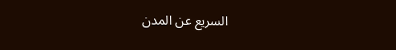السريع عن المدن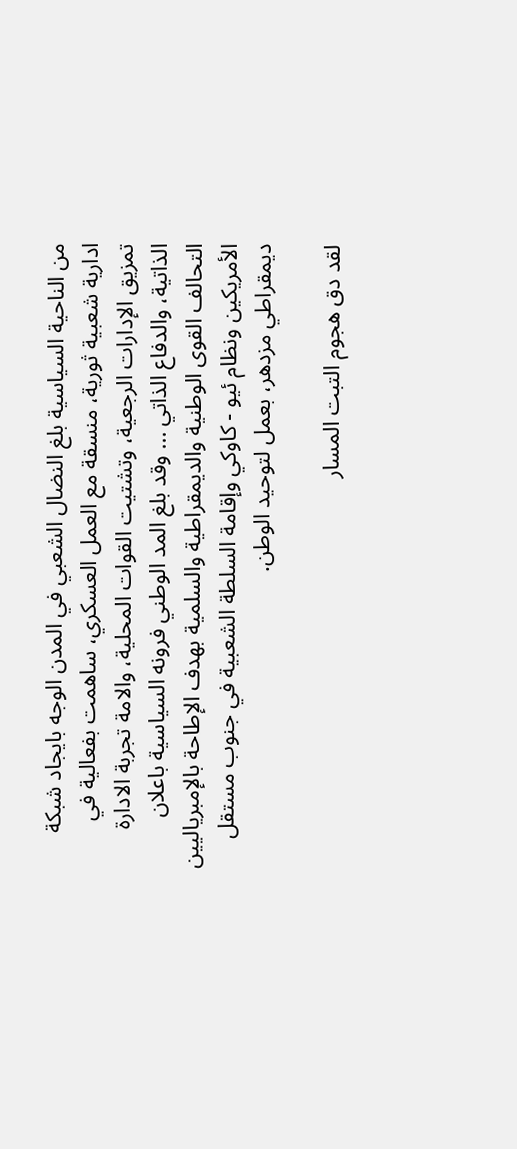من الناحية السياسية بلغ النضال الشعبي في المدن الوجه بايجاد شبكة ادارية شعبية ثورية، منسقة مع العمل العسكري، ساهمت بفعالية في تمزيق الإدارات الرجعية، وتشتيت القوات المحلية، والامة تجربة الادارة الذاتية، والدفاع الذاتي ... وقد بلغ المد الوطني فرونه السياسية باعلان التحالف القوى الوطنية والديمقراطية والسلمية بهدف الإطاحة بالإمبرياليين الأمريكين ونظام ئيو - کاوكي وإقامة السلطة الشعبية في جنوب مستقل ديمقراطي مزدهر، بعمل لتوحيد الوطن.

لقد دق هجوم التبت المسار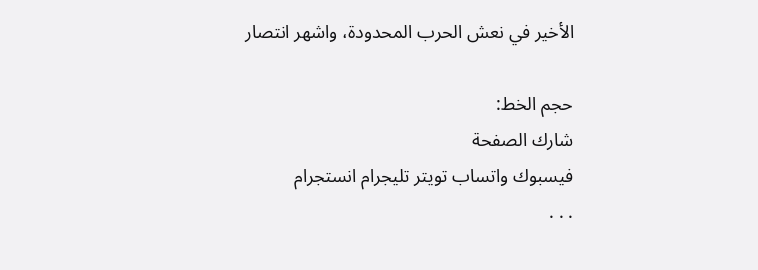الأخير في نعش الحرب المحدودة، واشهر انتصار

حجم الخط:
شارك الصفحة
فيسبوك واتساب تويتر تليجرام انستجرام
. . .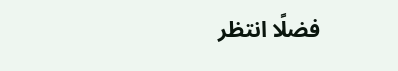فضلًا انتظر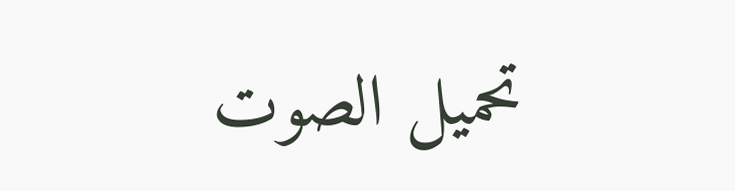تحميل الصوت